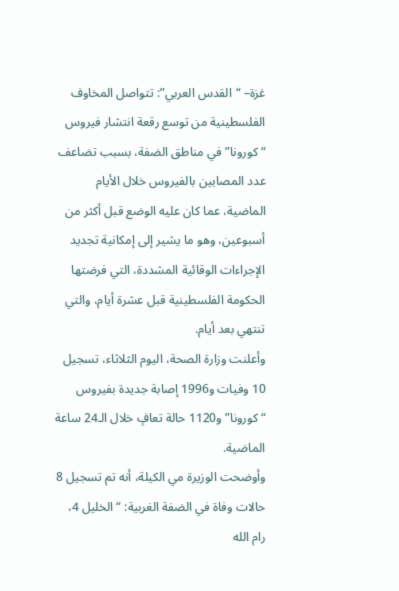غزة– “القدس العربي”: تتواصل المخاوف الفلسطينية من توسع رقعة انتشار فيروس “كورونا” في مناطق الضفة، بسبب تضاعف عدد المصابين بالفيروس خلال الأيام الماضية، عما كان عليه الوضع قبل أكثر من أسبوعين، وهو ما يشير إلى إمكانية تجديد الإجراءات الوقائية المشددة، التي فرضتها الحكومة الفلسطينية قبل عشرة أيام، والتي تنتهي بعد أيام.
وأعلنت وزارة الصحة، اليوم الثلاثاء، تسجيل 10 وفيات و1996 إصابة جديدة بفيروس “كورونا” و1120 حالة تعافٍ خلال الـ24 ساعة الماضية.
وأوضحت الوزيرة مي الكيلة، أنه تم تسجيل 8 حالات وفاة في الضفة الغربية: “الخليل 4، رام الله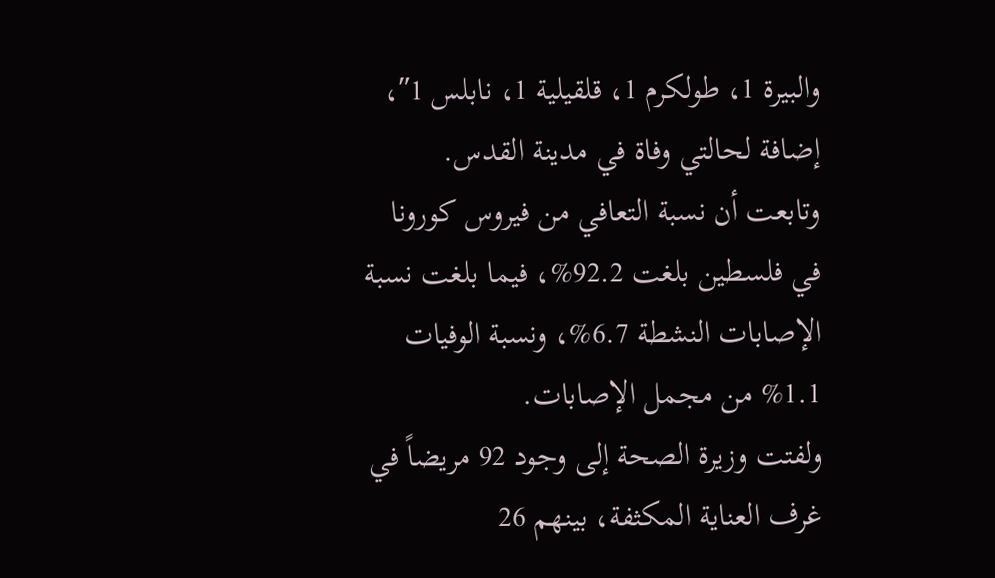والبيرة 1، طولكرم 1، قلقيلية 1، نابلس 1″، إضافة لحالتي وفاة في مدينة القدس.
وتابعت أن نسبة التعافي من فيروس كورونا في فلسطين بلغت 92.2%، فيما بلغت نسبة الإصابات النشطة 6.7%، ونسبة الوفيات 1.1% من مجمل الإصابات.
ولفتت وزيرة الصحة إلى وجود 92 مريضاً في غرف العناية المكثفة، بينهم 26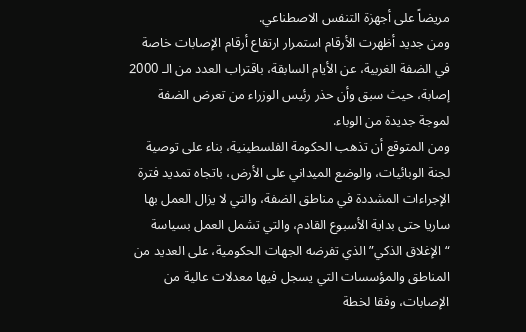مريضاً على أجهزة التنفس الاصطناعي.
ومن جديد أظهرت الأرقام استمرار ارتفاع أرقام الإصابات خاصة في الضفة الغربية، عن الأيام السابقة، باقتراب العدد من الـ 2000 إصابة، حيث سبق وأن حذر رئيس الوزراء من تعرض الضفة لموجة جديدة من الوباء.
ومن المتوقع أن تذهب الحكومة الفلسطينية، بناء على توصية لجنة الوبائيات، والوضع الميداني على الأرض، باتجاه تمديد فترة الإجراءات المشددة في مناطق الضفة، والتي لا يزال العمل بها ساريا حتى بداية الأسبوع القادم، والتي تشمل العمل بسياسة “الإغلاق الذكي” الذي تفرضه الجهات الحكومية، على العديد من المناطق والمؤسسات التي يسجل فيها معدلات عالية من الإصابات، وفقا لخطة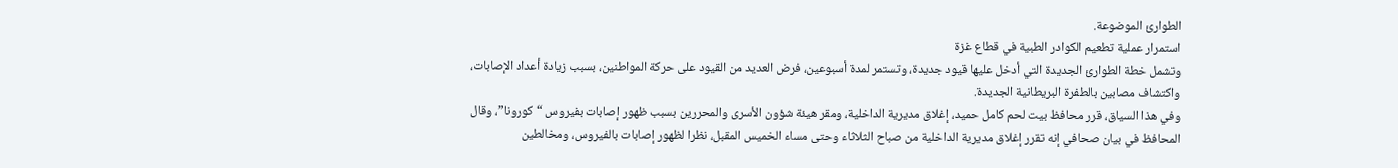الطوارئ الموضوعة.
استمرار عملية تطعيم الكوادر الطبية في قطاع غزة
وتشمل خطة الطوارئ الجديدة التي أدخل عليها قيود جديدة، وتستمر لمدة أسبوعين، فرض العديد من القيود على حركة المواطنين، بسبب زيادة أعداد الإصابات، واكتشاف مصابين بالطفرة البريطانية الجديدة.
وفي هذا السياق، قرر محافظ بيت لحم كامل حميد، إغلاق مديرية الداخلية، ومقر هيئة شؤون الأسرى والمحررين بسبب ظهور إصابات بفيروس “كورونا”، وقال المحافظ في بيان صحافي إنه تقرر إغلاق مديرية الداخلية من صباح الثلاثاء وحتى مساء الخميس المقبل، نظرا لظهور إصابات بالفيروس، ومخالطين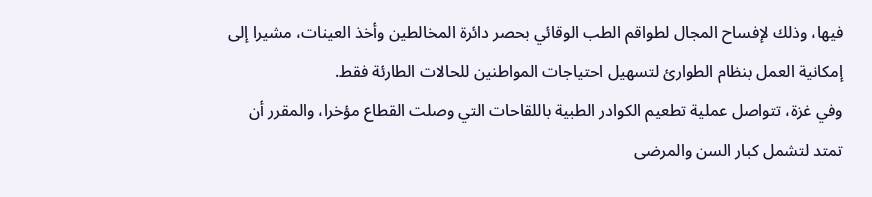فيها، وذلك لإفساح المجال لطواقم الطب الوقائي بحصر دائرة المخالطين وأخذ العينات، مشيرا إلى إمكانية العمل بنظام الطوارئ لتسهيل احتياجات المواطنين للحالات الطارئة فقط.
وفي غزة، تتواصل عملية تطعيم الكوادر الطبية باللقاحات التي وصلت القطاع مؤخرا، والمقرر أن تمتد لتشمل كبار السن والمرضى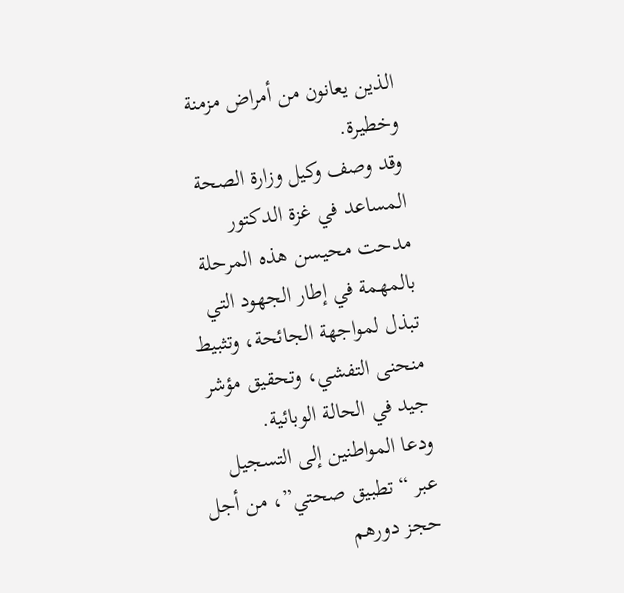الذين يعانون من أمراض مزمنة وخطيرة.
وقد وصف وكيل وزارة الصحة المساعد في غزة الدكتور مدحت محيسن هذه المرحلة بالمهمة في إطار الجهود التي تبذل لمواجهة الجائحة، وتثبيط منحنى التفشي، وتحقيق مؤشر جيد في الحالة الوبائية.
ودعا المواطنين إلى التسجيل عبر “تطبيق صحتي”، من أجل حجز دورهم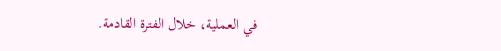في العملية، خلال الفترة القادمة.